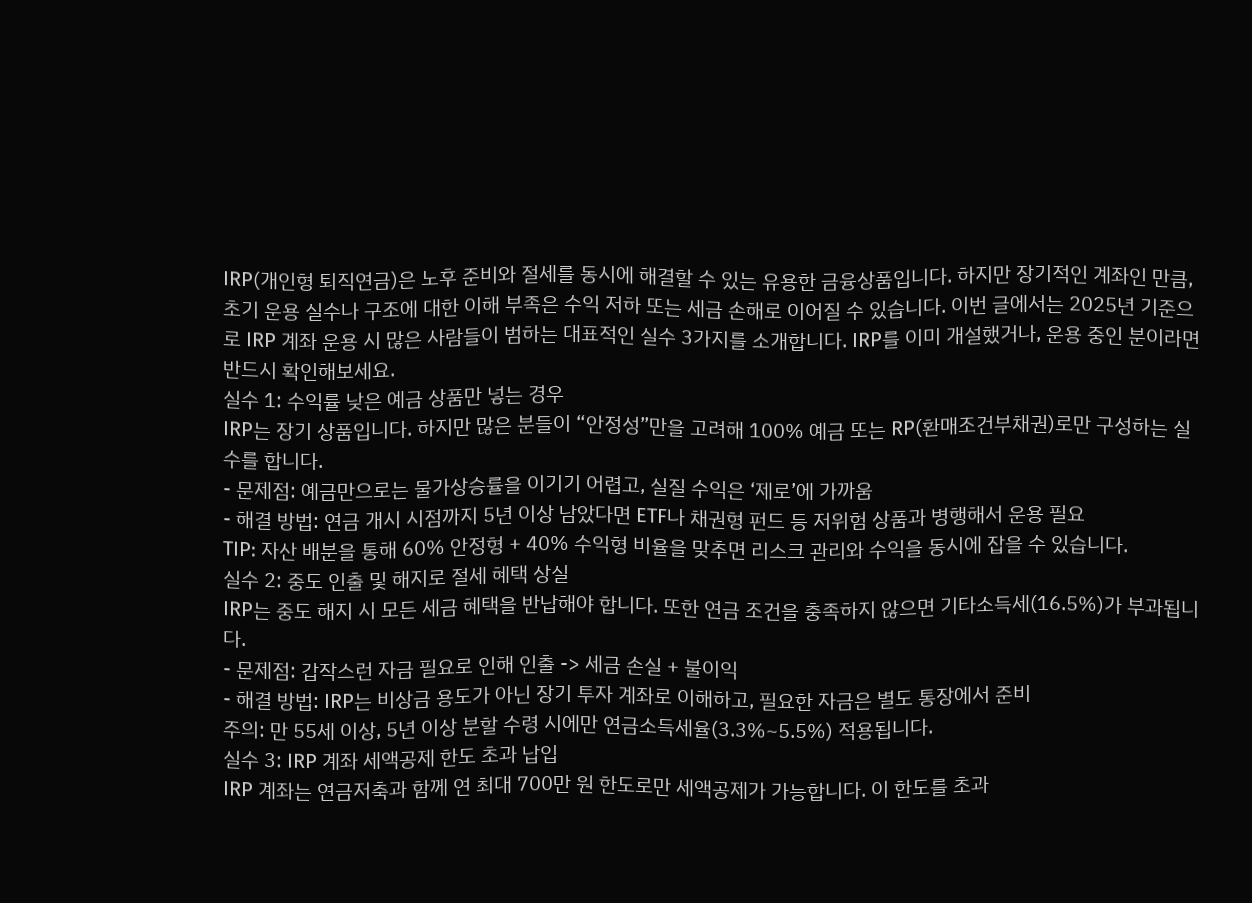IRP(개인형 퇴직연금)은 노후 준비와 절세를 동시에 해결할 수 있는 유용한 금융상품입니다. 하지만 장기적인 계좌인 만큼, 초기 운용 실수나 구조에 대한 이해 부족은 수익 저하 또는 세금 손해로 이어질 수 있습니다. 이번 글에서는 2025년 기준으로 IRP 계좌 운용 시 많은 사람들이 범하는 대표적인 실수 3가지를 소개합니다. IRP를 이미 개설했거나, 운용 중인 분이라면 반드시 확인해보세요.
실수 1: 수익률 낮은 예금 상품만 넣는 경우
IRP는 장기 상품입니다. 하지만 많은 분들이 “안정성”만을 고려해 100% 예금 또는 RP(환매조건부채권)로만 구성하는 실수를 합니다.
- 문제점: 예금만으로는 물가상승률을 이기기 어렵고, 실질 수익은 ‘제로’에 가까움
- 해결 방법: 연금 개시 시점까지 5년 이상 남았다면 ETF나 채권형 펀드 등 저위험 상품과 병행해서 운용 필요
TIP: 자산 배분을 통해 60% 안정형 + 40% 수익형 비율을 맞추면 리스크 관리와 수익을 동시에 잡을 수 있습니다.
실수 2: 중도 인출 및 해지로 절세 혜택 상실
IRP는 중도 해지 시 모든 세금 혜택을 반납해야 합니다. 또한 연금 조건을 충족하지 않으면 기타소득세(16.5%)가 부과됩니다.
- 문제점: 갑작스런 자금 필요로 인해 인출 -> 세금 손실 + 불이익
- 해결 방법: IRP는 비상금 용도가 아닌 장기 투자 계좌로 이해하고, 필요한 자금은 별도 통장에서 준비
주의: 만 55세 이상, 5년 이상 분할 수령 시에만 연금소득세율(3.3%~5.5%) 적용됩니다.
실수 3: IRP 계좌 세액공제 한도 초과 납입
IRP 계좌는 연금저축과 함께 연 최대 700만 원 한도로만 세액공제가 가능합니다. 이 한도를 초과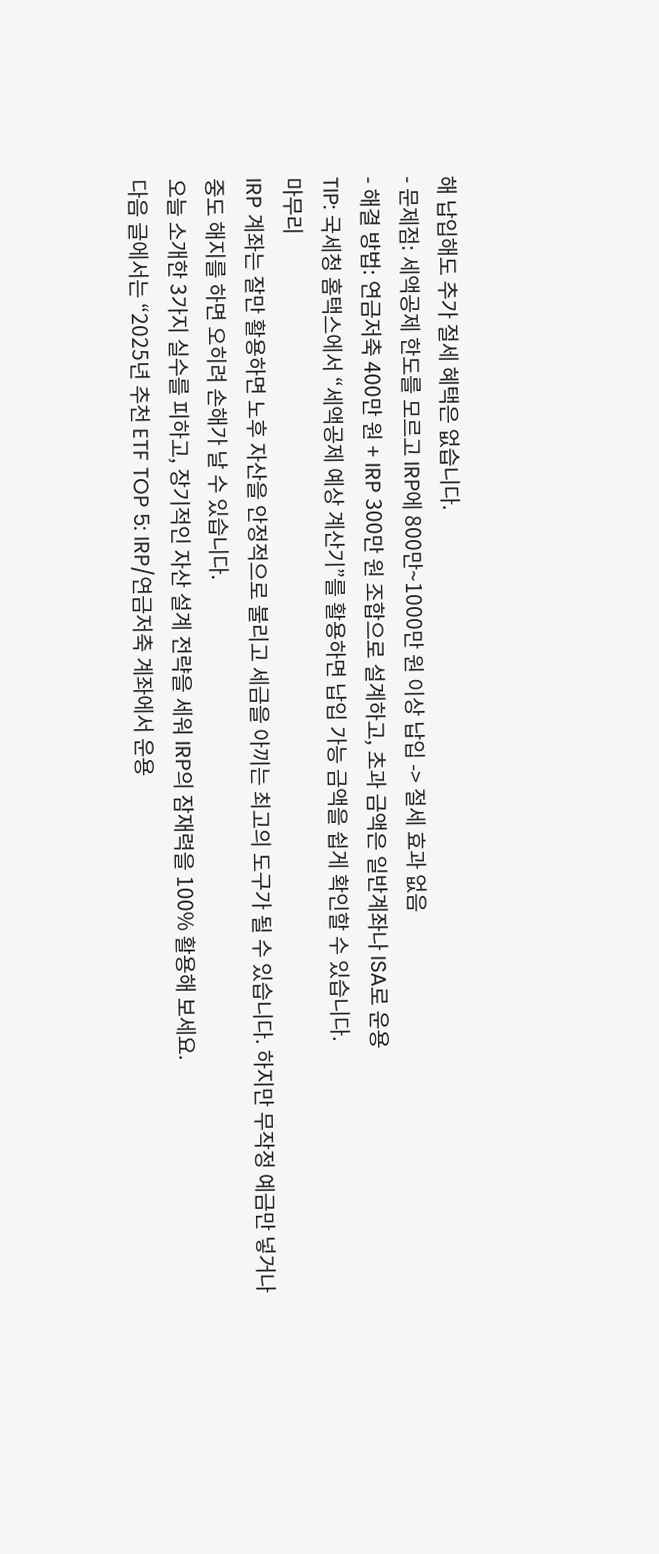해 납입해도 추가 절세 혜택은 없습니다.
- 문제점: 세액공제 한도를 모르고 IRP에 800만~1000만 원 이상 납입 -> 절세 효과 없음
- 해결 방법: 연금저축 400만 원 + IRP 300만 원 조합으로 설계하고, 초과 금액은 일반계좌나 ISA로 운용
TIP: 국세청 홈택스에서 “세액공제 예상 계산기”를 활용하면 납입 가능 금액을 쉽게 확인할 수 있습니다.
마무리
IRP 계좌는 잘만 활용하면 노후 자산을 안정적으로 불리고 세금을 아끼는 최고의 도구가 될 수 있습니다. 하지만 무작정 예금만 넣거나 중도 해지를 하면 오히려 손해가 날 수 있습니다.
오늘 소개한 3가지 실수를 피하고, 장기적인 자산 설계 전략을 세워 IRP의 잠재력을 100% 활용해 보세요.
다음 글에서는 “2025년 추천 ETF TOP 5: IRP/연금저축 계좌에서 운용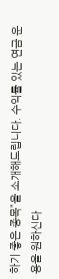하기 좋은 종목”을 소개해드립니다. 수익률 있는 연금 운용을 원하신다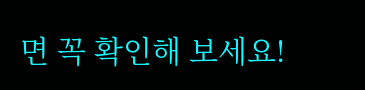면 꼭 확인해 보세요!